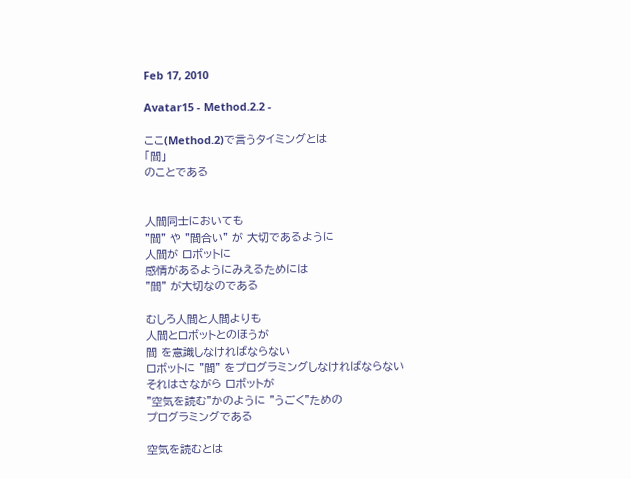Feb 17, 2010

Avatar15 - Method.2.2 -

ここ(Method.2)で言うタイミングとは
「間」
のことである


人間同士においても
"間" や "間合い" が 大切であるように
人間が ロボットに
感情があるようにみえるためには
"間" が大切なのである

むしろ人間と人間よりも
人間とロボットとのほうが
間 を意識しなければならない
ロボットに "間" をプログラミングしなければならない
それはさながら ロボットが
"空気を読む"かのように "うごく"ための
プログラミングである

空気を読むとは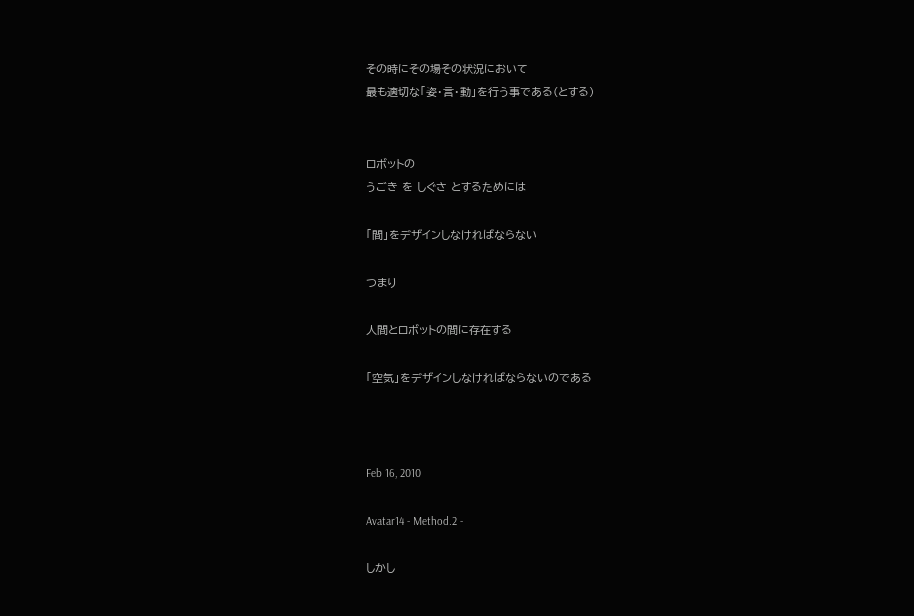その時にその場その状況において
最も適切な「姿・言・動」を行う事である(とする)


ロボットの
うごき を しぐさ とするためには

「間」をデザインしなければならない

つまり

人間とロボットの間に存在する

「空気」をデザインしなければならないのである



Feb 16, 2010

Avatar14 - Method.2 -

しかし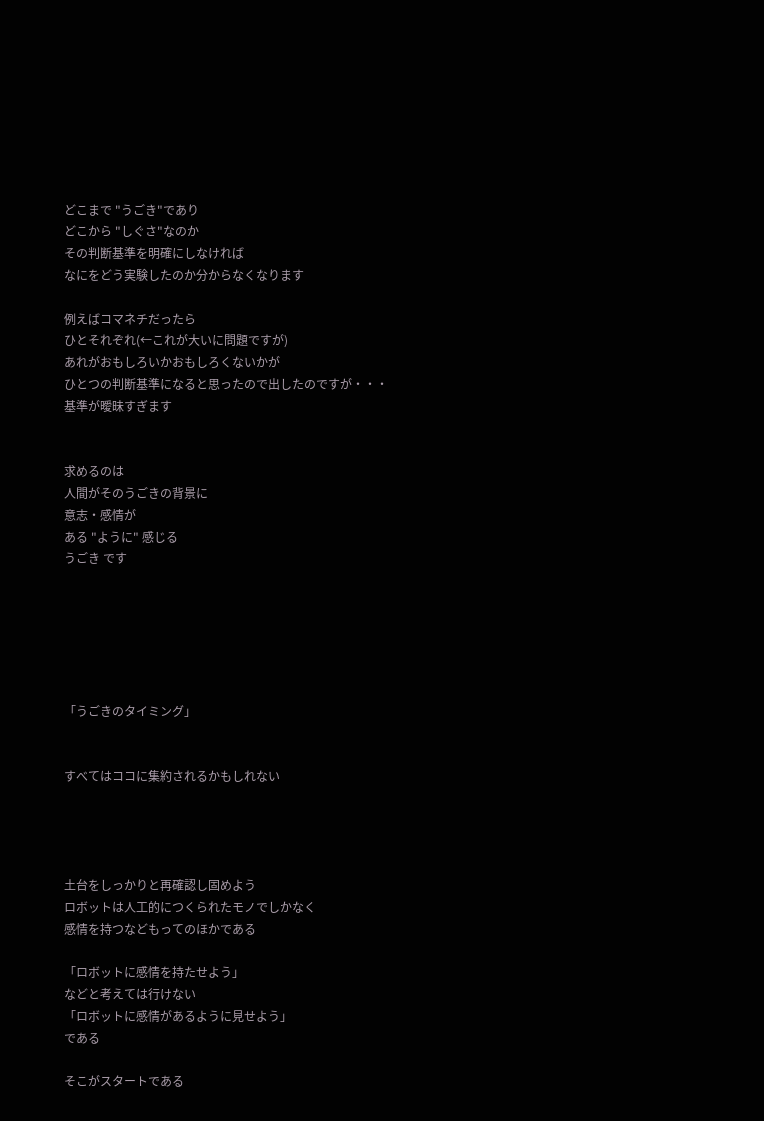どこまで "うごき"であり
どこから "しぐさ"なのか
その判断基準を明確にしなければ
なにをどう実験したのか分からなくなります

例えばコマネチだったら
ひとそれぞれ(←これが大いに問題ですが)
あれがおもしろいかおもしろくないかが
ひとつの判断基準になると思ったので出したのですが・・・
基準が曖昧すぎます


求めるのは
人間がそのうごきの背景に
意志・感情が
ある "ように" 感じる
うごき です






「うごきのタイミング」


すべてはココに集約されるかもしれない




土台をしっかりと再確認し固めよう
ロボットは人工的につくられたモノでしかなく
感情を持つなどもってのほかである

「ロボットに感情を持たせよう」
などと考えては行けない
「ロボットに感情があるように見せよう」
である

そこがスタートである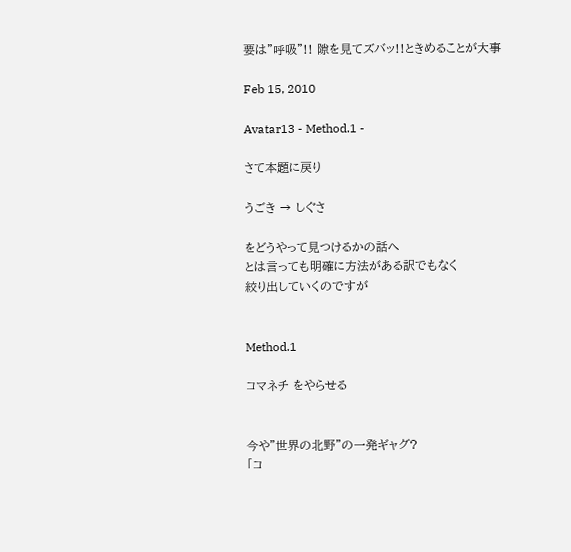要は"呼吸"!! 隙を見てズバッ!!ときめることが大事

Feb 15, 2010

Avatar13 - Method.1 -

さて本題に戻り

うごき → しぐさ

をどうやって見つけるかの話へ
とは言っても明確に方法がある訳でもなく
絞り出していくのですが


Method.1

コマネチ をやらせる


今や"世界の北野"の一発ギャグ?
「コ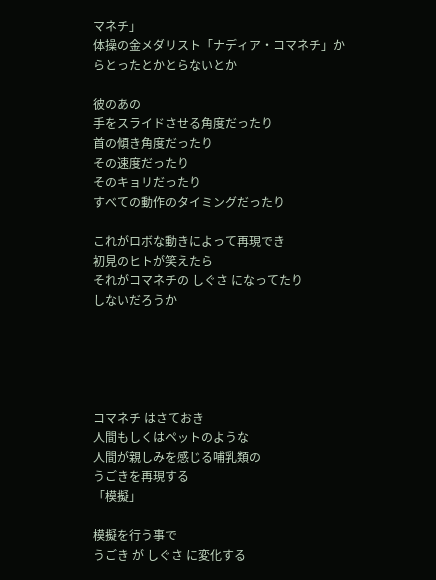マネチ」
体操の金メダリスト「ナディア・コマネチ」からとったとかとらないとか

彼のあの
手をスライドさせる角度だったり
首の傾き角度だったり
その速度だったり
そのキョリだったり
すべての動作のタイミングだったり

これがロボな動きによって再現でき
初見のヒトが笑えたら
それがコマネチの しぐさ になってたり
しないだろうか





コマネチ はさておき
人間もしくはペットのような
人間が親しみを感じる哺乳類の
うごきを再現する
「模擬」

模擬を行う事で
うごき が しぐさ に変化する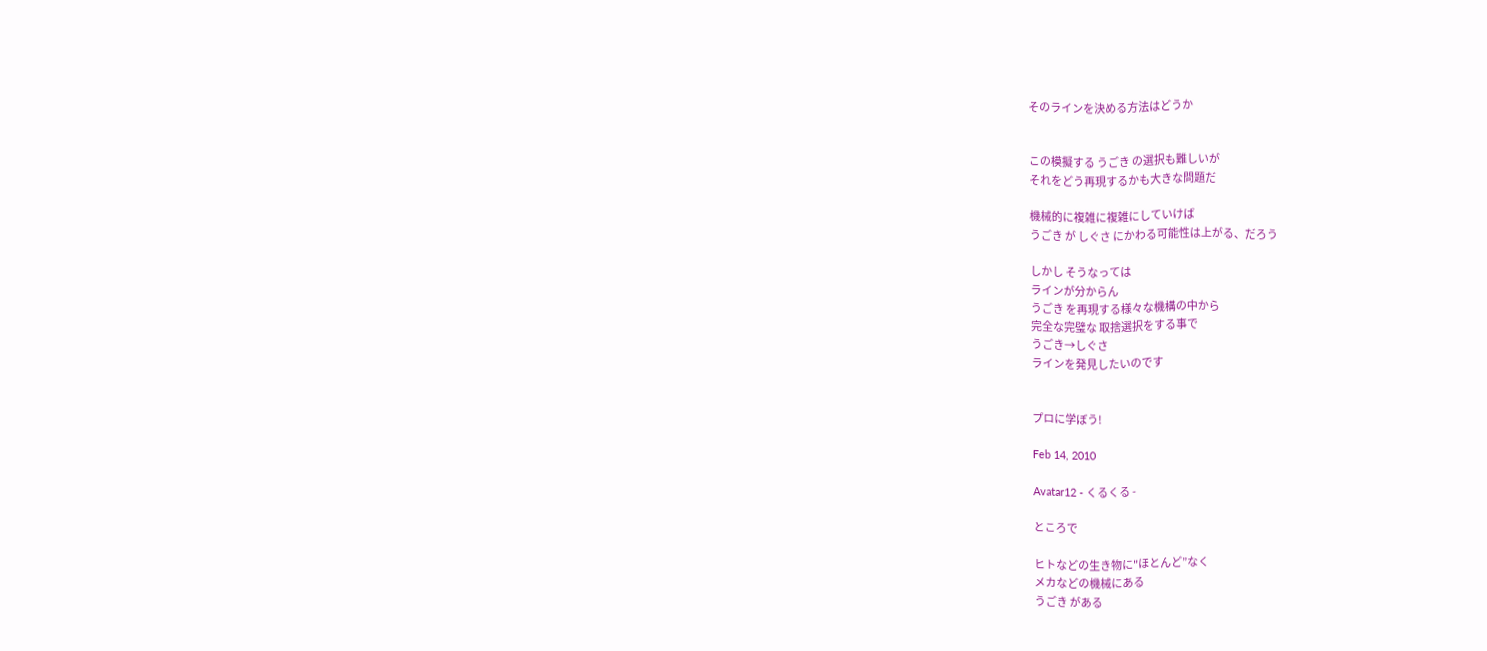そのラインを決める方法はどうか


この模擬する うごき の選択も難しいが
それをどう再現するかも大きな問題だ

機械的に複雑に複雑にしていけば
うごき が しぐさ にかわる可能性は上がる、だろう

しかし そうなっては
ラインが分からん
うごき を再現する様々な機構の中から
完全な完璧な 取捨選択をする事で
うごき→しぐさ
ラインを発見したいのです


プロに学ぼう!

Feb 14, 2010

Avatar12 - くるくる -

ところで

ヒトなどの生き物に"ほとんど”なく
メカなどの機械にある
うごき がある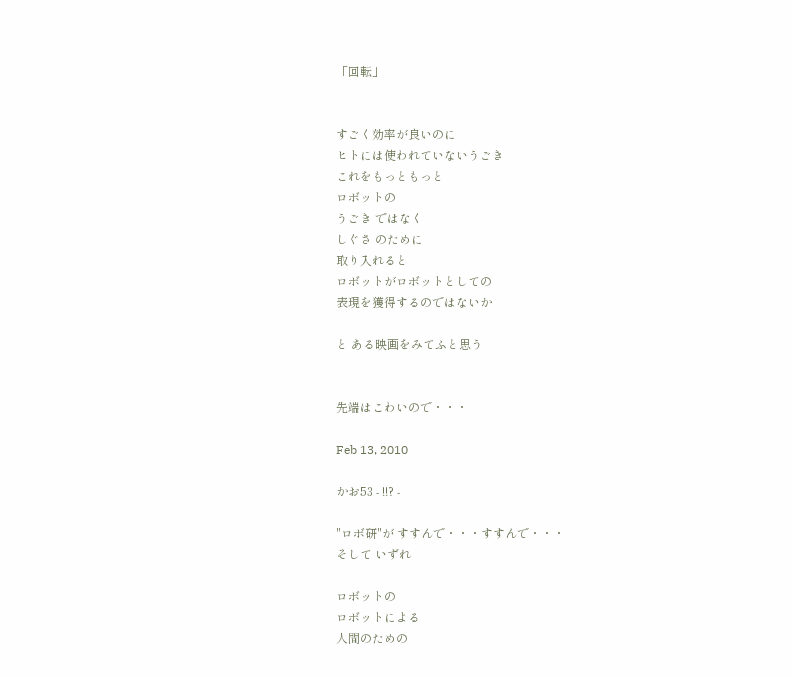「回転」


すごく効率が良いのに
ヒトには使われていないうごき
これをもっともっと
ロボットの
うごき ではなく
しぐさ のために
取り入れると
ロボットがロボットとしての
表現を獲得するのではないか

と ある映画をみてふと思う


先端はこわいので・・・

Feb 13, 2010

かお53 - !!? -

"ロボ研"が すすんで・・・すすんで・・・
そして いずれ

ロボットの
ロボットによる
人間のための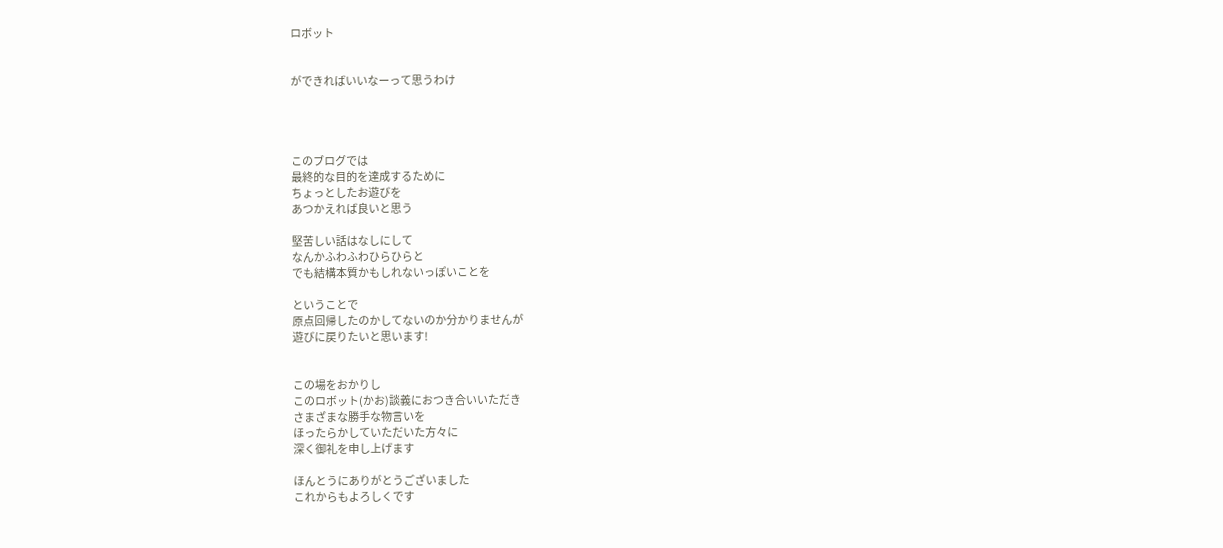ロボット


ができればいいなーって思うわけ




このブログでは
最終的な目的を達成するために
ちょっとしたお遊びを
あつかえれば良いと思う

堅苦しい話はなしにして
なんかふわふわひらひらと
でも結構本質かもしれないっぽいことを

ということで
原点回帰したのかしてないのか分かりませんが
遊びに戻りたいと思います!


この場をおかりし
このロボット(かお)談義におつき合いいただき
さまざまな勝手な物言いを
ほったらかしていただいた方々に
深く御礼を申し上げます

ほんとうにありがとうございました
これからもよろしくです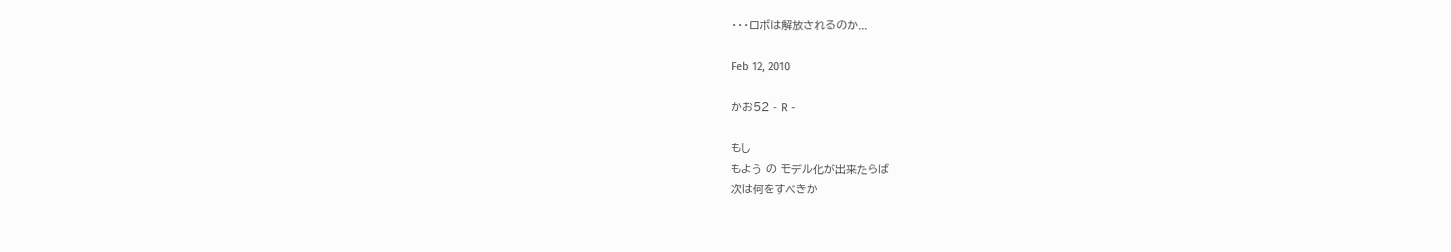・・・ロボは解放されるのか...

Feb 12, 2010

かお52 - R -

もし
もよう の モデル化が出来たらば
次は何をすべきか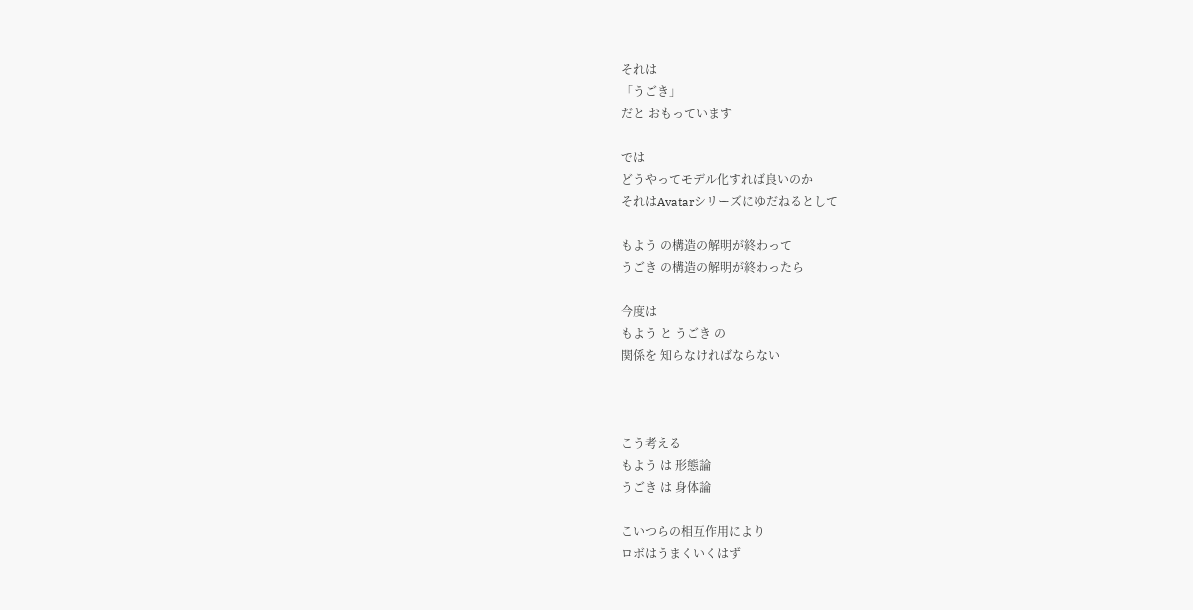それは
「うごき」
だと おもっています

では
どうやってモデル化すれば良いのか
それはAvatarシリーズにゆだねるとして

もよう の構造の解明が終わって
うごき の構造の解明が終わったら

今度は
もよう と うごき の
関係を 知らなければならない



こう考える
もよう は 形態論
うごき は 身体論

こいつらの相互作用により
ロボはうまくいくはず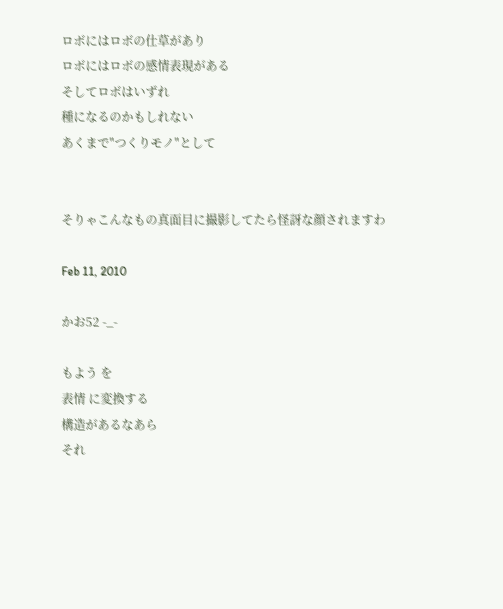ロボにはロボの仕草があり
ロボにはロボの感情表現がある
そしてロボはいずれ
種になるのかもしれない
あくまで"つくりモノ"として


そりゃこんなもの真面目に撮影してたら怪訝な顔されますわ

Feb 11, 2010

かお52 -_-

もよう を
表情 に変換する
構造があるなあら
それ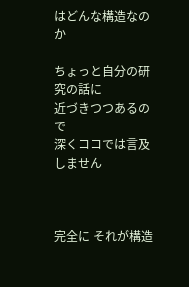はどんな構造なのか

ちょっと自分の研究の話に
近づきつつあるので
深くココでは言及しません



完全に それが構造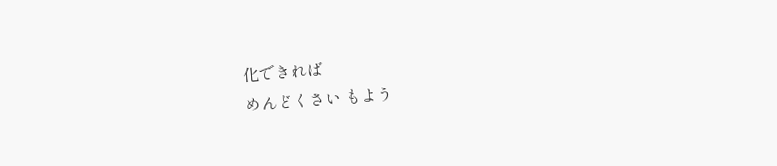化できれば
めんどくさい もよう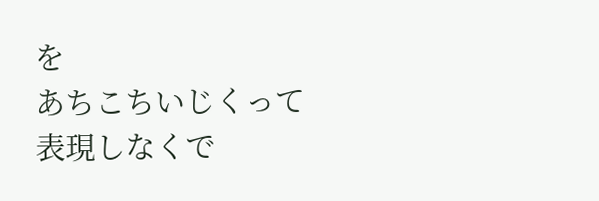を
あちこちいじくって
表現しなくで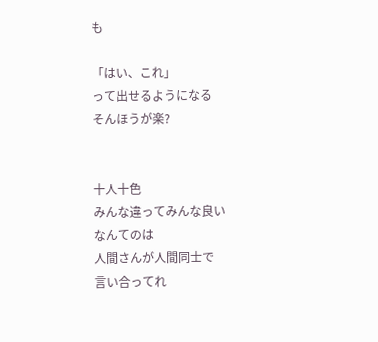も

「はい、これ」
って出せるようになる
そんほうが楽?


十人十色
みんな違ってみんな良い
なんてのは
人間さんが人間同士で
言い合ってれ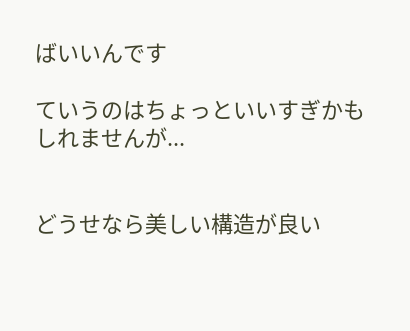ばいいんです

ていうのはちょっといいすぎかも
しれませんが...


どうせなら美しい構造が良い